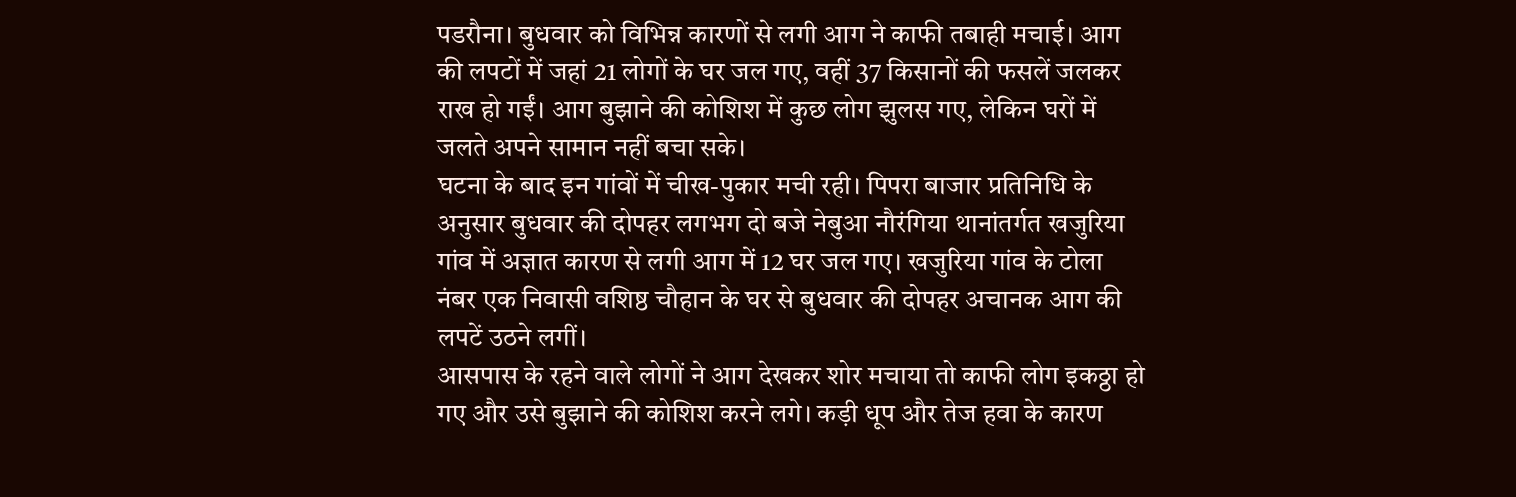पडरौना। बुधवार को विभिन्न कारणों से लगी आग ने काफी तबाही मचाई। आग की लपटों में जहां 21 लोगों के घर जल गए, वहीं 37 किसानों की फसलें जलकर राख हो गईं। आग बुझाने की कोशिश में कुछ लोग झुलस गए, लेकिन घरों में जलते अपने सामान नहीं बचा सके।
घटना के बाद इन गांवों में चीख-पुकार मची रही। पिपरा बाजार प्रतिनिधि के अनुसार बुधवार की दोपहर लगभग दो बजे नेबुआ नौरंगिया थानांतर्गत खजुरिया गांव में अज्ञात कारण से लगी आग में 12 घर जल गए। खजुरिया गांव के टोला नंबर एक निवासी वशिष्ठ चौहान के घर से बुधवार की दोपहर अचानक आग की लपटें उठने लगीं।
आसपास के रहने वाले लोगों ने आग देखकर शोर मचाया तो काफी लोग इकठ्ठा हो गए और उसे बुझाने की कोशिश करने लगे। कड़ी धूप और तेज हवा के कारण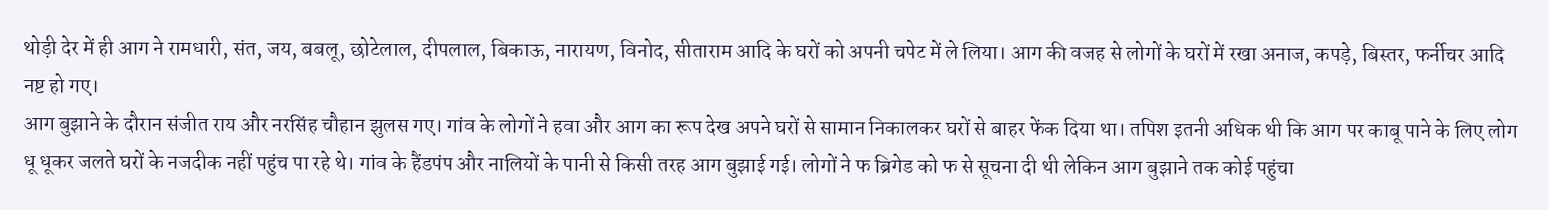थोड़ी देर में ही आग ने रामधारी, संत, जय, बबलू, छोटेलाल, दीपलाल, बिकाऊ, नारायण, विनोद, सीताराम आदि के घरों को अपनी चपेट में ले लिया। आग की वजह से लोगों के घरों में रखा अनाज, कपड़े, बिस्तर, फर्नीचर आदि नष्ट हो गए।
आग बुझाने के दौरान संजीत राय और नरसिंह चौहान झुलस गए। गांव के लोगों ने हवा और आग का रूप देख अपने घरों से सामान निकालकर घरों से बाहर फेंक दिया था। तपिश इतनी अधिक थी कि आग पर काबू पाने के लिए लोग धू धूकर जलते घरों के नजदीक नहीं पहुंच पा रहे थे। गांव के हैंडपंप और नालियों के पानी से किसी तरह आग बुझाई गई। लोगों ने फ ब्रिगेड को फ से सूचना दी थी लेकिन आग बुझाने तक कोई पहुंचा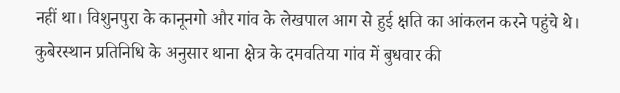नहीं था। विशुनपुरा के कानूनगो और गांव के लेखपाल आग से हुई क्षति का आंकलन करने पहुंचे थे।
कुबेरस्थान प्रतिनिधि के अनुसार थाना क्षेत्र के दमवतिया गांव में बुधवार की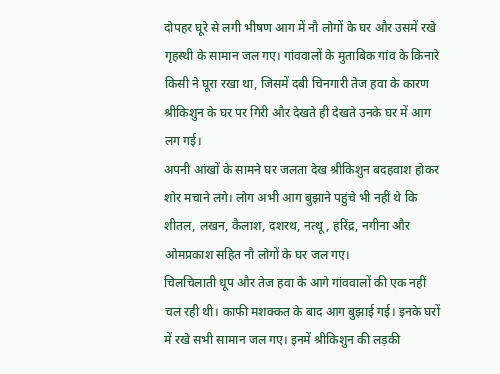दोपहर घूरे से लगी भीषण आग में नौ लोगों के घर और उसमें रखे गृहस्थी के सामान जल गए। गांववालों के मुताबिक गांव के किनारे किसी ने घूरा रखा था, जिसमें दबी चिनगारी तेज हवा के कारण श्रीकिशुन के घर पर गिरी और देखते ही देखते उनके घर में आग लग गई।
अपनी आंखों के सामने घर जलता देख श्रीकिशुन बदहवाश होकर शोर मचाने लगे। लोग अभी आग बुझाने पहुंचे भी नहीं थे कि शीतल, लखन, कैलाश, दशरथ, नत्थू, हरिंद्र, नगीना और ओमप्रकाश सहित नौ लोगों के घर जल गए।
चिलचिलाती धूप और तेज हवा के आगे गांववालों की एक नहीं चल रही थी। काफी मशक्कत के बाद आग बुझाई गई। इनके घरों में रखे सभी सामान जल गए। इनमें श्रीकिशुन की लड़की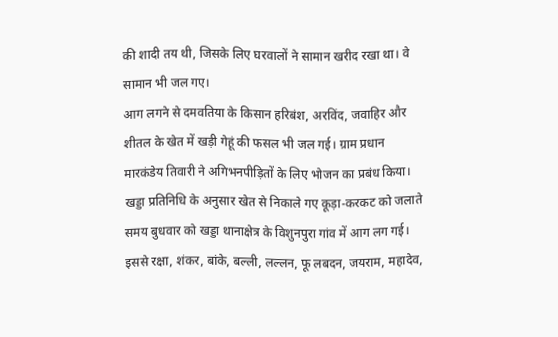की शादी तय थी, जिसके लिए घरवालों ने सामान खरीद रखा था। वे सामान भी जल गए।
आग लगने से दमवतिया के किसान हरिबंश, अरविंद, जवाहिर और शीतल के खेत में खड़ी गेहूं की फसल भी जल गई। ग्राम प्रधान मारकंडेय तिवारी ने अगिभनपीड़ितों के लिए भोजन का प्रबंध किया। खड्डा प्रतिनिधि के अनुसार खेत से निकाले गए कूड़ा-करकट को जलाते समय बुधवार को खड्डा थानाक्षेत्र के विशुनपुरा गांव में आग लग गई।
इससे रक्षा, शंकर, बांके, बल्ली, लल्लन, फू लबदन, जयराम, महादेव,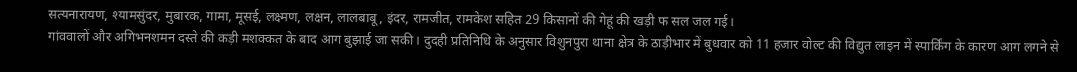सत्यनारायण, श्यामसुंदर, मुबारक, गामा, मूसई, लक्ष्मण, लक्षन, लालबाबू, इंदर, रामजीत, रामकेश सहित 29 किसानों की गेहूं की खड़ी फ सल जल गई।
गांववालों और अगिभनशमन दस्ते की कड़ी मशक्कत के बाद आग बुझाई जा सकी। दुदही प्रतिनिधि के अनुसार विशुनपुरा थाना क्षेत्र के ठाड़ीभार में बुधवार को 11 हजार वोल्ट की विद्युत लाइन में स्पार्किंग के कारण आग लगने से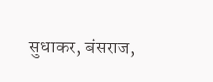सुधाकर, बंसराज,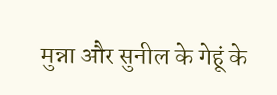मुन्ना और सुनील के गेहूं के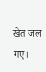खेत जल गए।